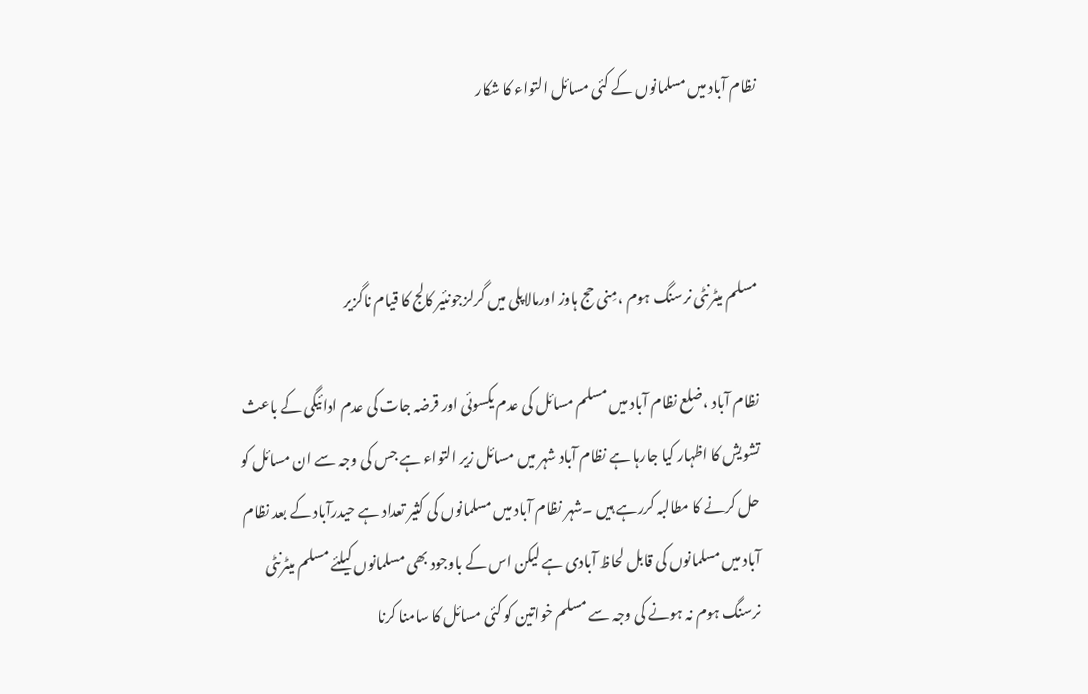نظام آباد میں مسلمانوں کے کئی مسائل التواء کا شکار



مسلم میٹرنٹی نرسنگ ہوم ،مِنی حج ہاوز اورمالاپلی میں گرلزجونئیر کالج کا قیام ناگزیر

نظام آباد ،ضلع نظام آباد میں مسلم مسائل کی عدم یکسوئی اور قرضہ جات کی عدم ادائیگی کے باعث تشویش کا اظہار کیا جارہا ہے نظام آباد شہر میں مسائل زیر التواء ہے جس کی وجہ سے ان مسائل کو حل کرنے کا مطالبہ کررہے ہیں ۔شہر نظام آباد میں مسلمانوں کی کثیر تعداد ہے حیدرآباد کے بعد نظام آباد میں مسلمانوں کی قابل لحاظ آبادی ہے لیکن اس کے باوجود بھی مسلمانوں کیلئے مسلم میٹرنٹی نرسنگ ہوم نہ ہونے کی وجہ سے مسلم خواتین کو کئی مسائل کا سامنا کرنا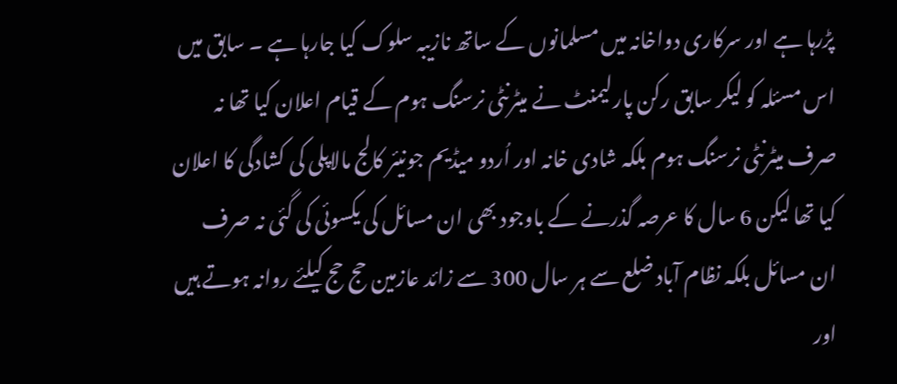پڑرہا ہے اور سرکاری دواخانہ میں مسلمانوں کے ساتھ نازیبہ سلوک کیا جارہا ہے ۔ سابق میں اس مسئلہ کو لیکر سابق رکن پارلیمنٹ نے میٹرنٹی نرسنگ ہوم کے قیام اعلان کیا تھا نہ صرف میٹرنٹی نرسنگ ہوم بلکہ شادی خانہ اور اُردو میڈیم جونیئر کالج مالاپلی کی کشادگی کا اعلان کیا تھا لیکن 6 سال کا عرصہ گذرنے کے باوجود بھی ان مسائل کی یکسوئی کی گئی نہ صرف ان مسائل بلکہ نظام آباد ضلع سے ہر سال 300 سے زائد عازمین حج حج کیلئے روانہ ہوتے ہیں اور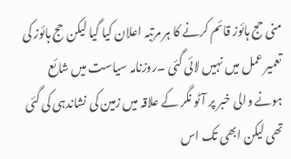منی حج ہائوز قائم کرنے کا ہر مرتبہ اعلان کیا گیا لیکن حج ہائوز کی تعمیر عمل میں نہیں لائی گئی ۔روزنامہ سیاست میں شائع ہونے والی خبر پر آٹو نگر کے علاقہ میں زمین کی نشاندہی کی گئی تھی لیکن ابھی تک اس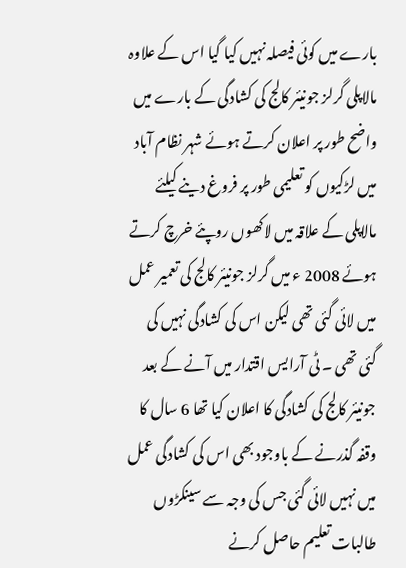بارے میں کوئی فیصلہ نہیں کیا گیا اس کے علاوہ مالاپلی گرلز جونیئر کالج کی کشادگی کے بارے میں واضح طور پر اعلان کرتے ہوئے شہر نظام آباد میں لڑکیوں کو تعلیمی طور پر فروغ دینے کیلئے مالاپلی کے علاقہ میں لاکھوں روپئے خرچ کرتے ہوئے 2008 ء میں گرلز جونیئر کالج کی تعمیر عمل میں لائی گئی تھی لیکن اس کی کشادگی نہیں کی گئی تھی ۔ ٹی آرایس اقتدار میں آنے کے بعد جونیئر کالج کی کشادگی کا اعلان کیا تھا 6 سال کا وقفہ گذرنے کے باوجود بھی اس کی کشادگی عمل میں نہیں لائی گئی جس کی وجہ سے سینکڑوں طالبات تعلیم حاصل کرنے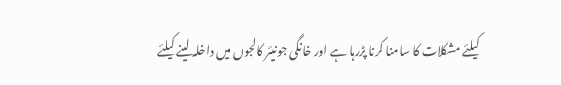کیلئے مشکلات کا سامنا کرنا پڑرہا ہے اور خانگی جونیئر کالجوں میں داخلہ لینے کیلئے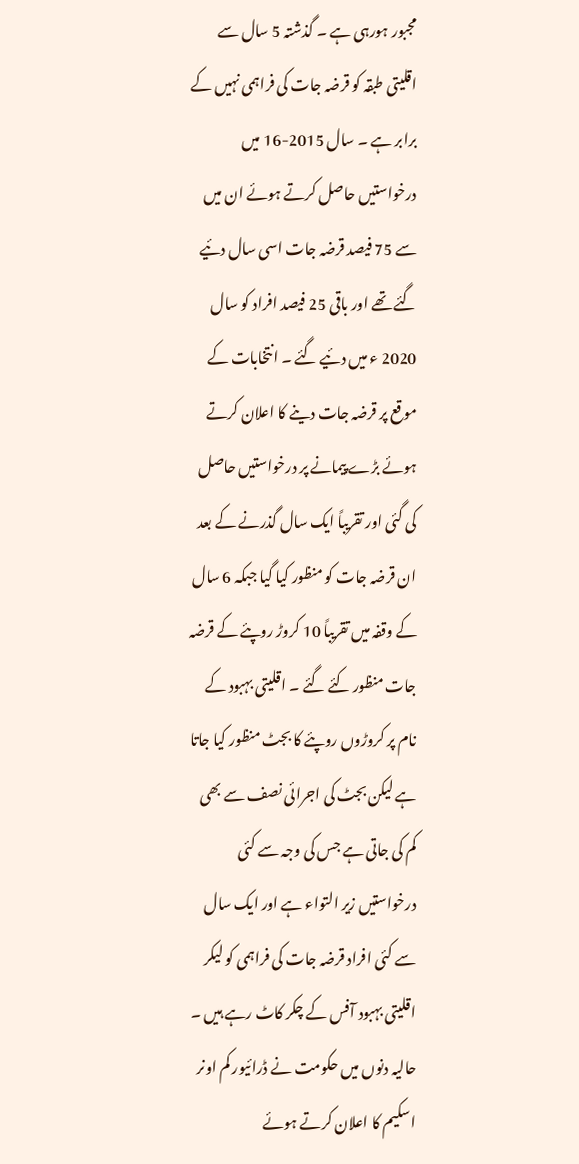مجبور ہورہی ہے ۔ گذشتہ 5 سال سے اقلیتی طبقہ کو قرضہ جات کی فراہمی نہیں کے برابر ہے ۔ سال 2015-16 میں درخواستیں حاصل کرتے ہوئے ان میں سے 75 فیصد قرضہ جات اسی سال دئیے گئے تھے اور باقی 25 فیصد افراد کو سال 2020 ء میں دئیے گئے ۔ انتخابات کے موقع پر قرضہ جات دینے کا اعلان کرتے ہوئے بڑے پیمانے پر درخواستیں حاصل کی گئی اور تقریباً ایک سال گذرنے کے بعد ان قرضہ جات کو منظور کیا گیا جبکہ 6 سال کے وقفہ میں تقریباً 10 کروڑ روپئے کے قرضہ جات منظور کئے گئے ۔ اقلیتی بہبود کے نام پر کروڑوں روپئے کا بجٹ منظور کیا جاتا ہے لیکن بجٹ کی اجرائی نصف سے بھی کم کی جاتی ہے جس کی وجہ سے کئی درخواستیں زیر التواء ہے اور ایک سال سے کئی افراد قرضہ جات کی فراہمی کو لیکر اقلیتی بہبود آفس کے چکر کاٹ رہے ہیں ۔ حالیہ دنوں میں حکومت نے ڈرائیور کم اونر اسکیم کا اعلان کرتے ہوئے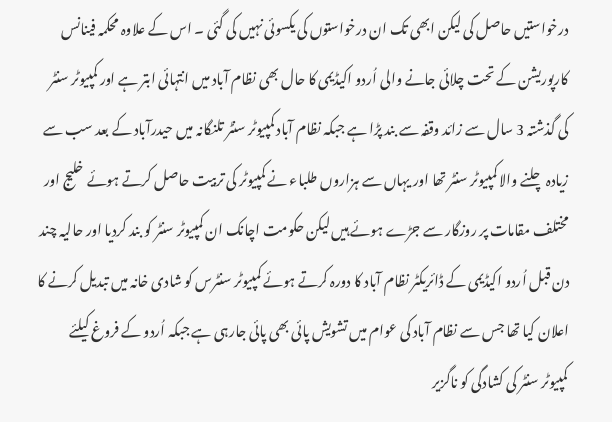درخواستیں حاصل کی لیکن ابھی تک ان درخواستوں کی یکسوئی نہیں کی گئی ۔ اس کے علاوہ محکمہ فینانس کارپوریشن کے تحت چلائی جانے والی اُردو اکیڈیمی کا حال بھی نظام آباد میں انتہائی ابتر ہے اور کمپیوٹر سنٹر کی گذشتہ 3 سال سے زائد وقفہ سے بند پڑا ہے جبکہ نظام آباد کمپیوٹر سنٹر تلنگانہ میں حیدرآباد کے بعد سب سے زیادہ چلنے والا کمپیوٹر سنٹر تھا اور یہاں سے ہزاروں طلباء نے کمپیوٹر کی تربیت حاصل کرتے ہوئے خلیج اور مختلف مقامات پر روزگار سے جڑے ہوئے ہیں لیکن حکومت اچانک ان کمپیوٹر سنٹر کو بند کردیا اور حالیہ چند دن قبل اُردو اکیڈیمی کے ڈائریکٹر نظام آباد کا دورہ کرتے ہوئے کمپیوٹر سنٹرس کو شادی خانہ میں تبدیل کرنے کا اعلان کیا تھا جس سے نظام آباد کی عوام میں تشویش پائی بھی پائی جارہی ہے جبکہ اُردو کے فروغ کیلئے کمپیوٹر سنٹر کی کشادگی کو ناگزیر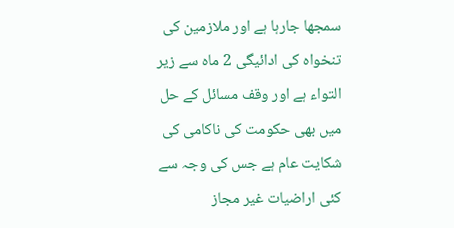سمجھا جارہا ہے اور ملازمین کی تنخواہ کی ادائیگی 2 ماہ سے زیر التواء ہے اور وقف مسائل کے حل میں بھی حکومت کی ناکامی کی شکایت عام ہے جس کی وجہ سے کئی اراضیات غیر مجاز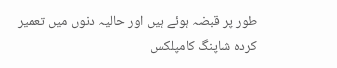طور پر قبضہ ہوئے ہیں اور حالیہ دنوں میں تعمیر کردہ شاپنگ کامپلکس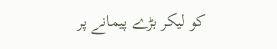کو لیکر بڑے پیمانے پر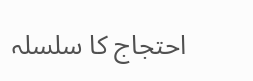احتجاج کا سلسلہ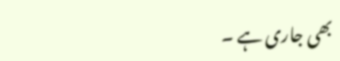بھی جاری ہے ۔